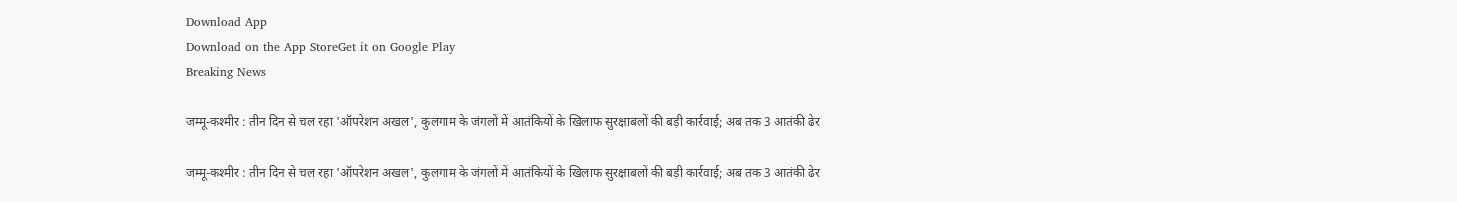Download App
Download on the App StoreGet it on Google Play
Breaking News

जम्मू-कश्मीर : तीन दिन से चल रहा 'ऑपरेशन अखल', कुलगाम के जंगलों में आतंकियों के खिलाफ सुरक्षाबलों की बड़ी कार्रवाई; अब तक 3 आतंकी ढेर

जम्मू-कश्मीर : तीन दिन से चल रहा 'ऑपरेशन अखल', कुलगाम के जंगलों में आतंकियों के खिलाफ सुरक्षाबलों की बड़ी कार्रवाई; अब तक 3 आतंकी ढेर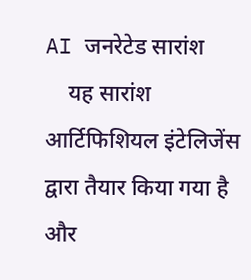AI जनरेटेड सारांश
    यह सारांश आर्टिफिशियल इंटेलिजेंस द्वारा तैयार किया गया है और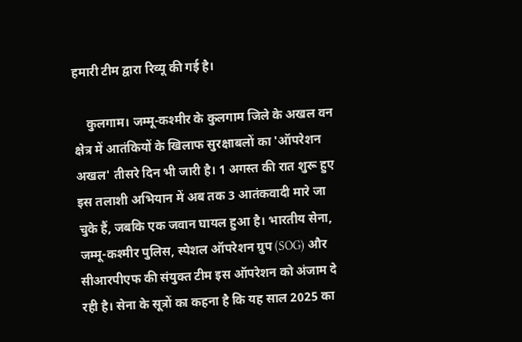हमारी टीम द्वारा रिव्यू की गई है।

    कुलगाम। जम्मू-कश्मीर के कुलगाम जिले के अखल वन क्षेत्र में आतंकियों के खिलाफ सुरक्षाबलों का 'ऑपरेशन अखल' तीसरे दिन भी जारी है। 1 अगस्त की रात शुरू हुए इस तलाशी अभियान में अब तक 3 आतंकवादी मारे जा चुके हैं, जबकि एक जवान घायल हुआ है। भारतीय सेना, जम्मू-कश्मीर पुलिस, स्पेशल ऑपरेशन ग्रुप (SOG) और सीआरपीएफ की संयुक्त टीम इस ऑपरेशन को अंजाम दे रही है। सेना के सूत्रों का कहना है कि यह साल 2025 का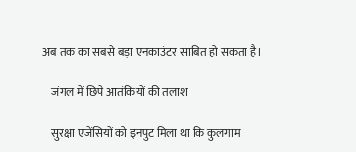अब तक का सबसे बड़ा एनकाउंटर साबित हो सकता है।

    जंगल में छिपे आतंकियों की तलाश

    सुरक्षा एजेंसियों को इनपुट मिला था कि कुलगाम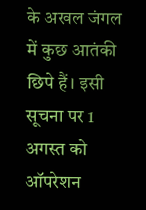के अखल जंगल में कुछ आतंकी छिपे हैं। इसी सूचना पर 1 अगस्त को ऑपरेशन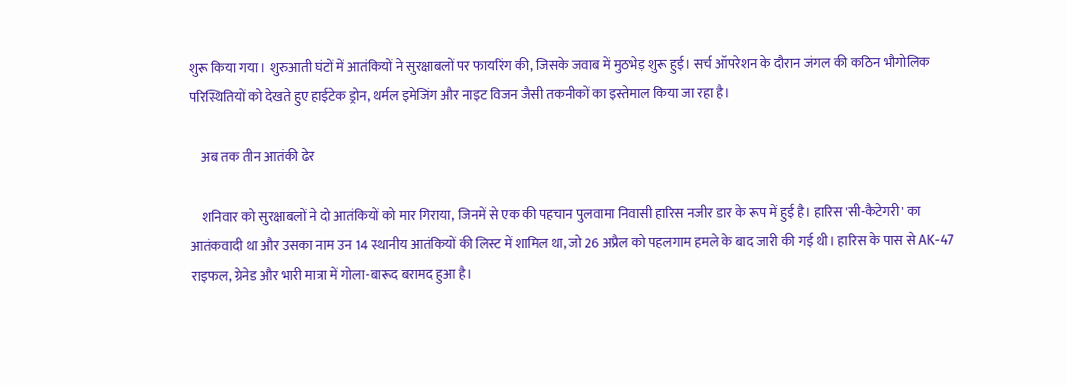शुरू किया गया। शुरुआती घंटों में आतंकियों ने सुरक्षाबलों पर फायरिंग की, जिसके जवाब में मुठभेड़ शुरू हुई। सर्च ऑपरेशन के दौरान जंगल की कठिन भौगोलिक परिस्थितियों को देखते हुए हाईटेक ड्रोन, थर्मल इमेजिंग और नाइट विजन जैसी तकनीकों का इस्तेमाल किया जा रहा है।

    अब तक तीन आतंकी ढेर

    शनिवार को सुरक्षाबलों ने दो आतंकियों को मार गिराया, जिनमें से एक की पहचान पुलवामा निवासी हारिस नजीर डार के रूप में हुई है। हारिस 'सी-कैटेगरी' का आतंकवादी था और उसका नाम उन 14 स्थानीय आतंकियों की लिस्ट में शामिल था, जो 26 अप्रैल को पहलगाम हमले के बाद जारी की गई थी। हारिस के पास से AK-47 राइफल, ग्रेनेड और भारी मात्रा में गोला-बारूद बरामद हुआ है।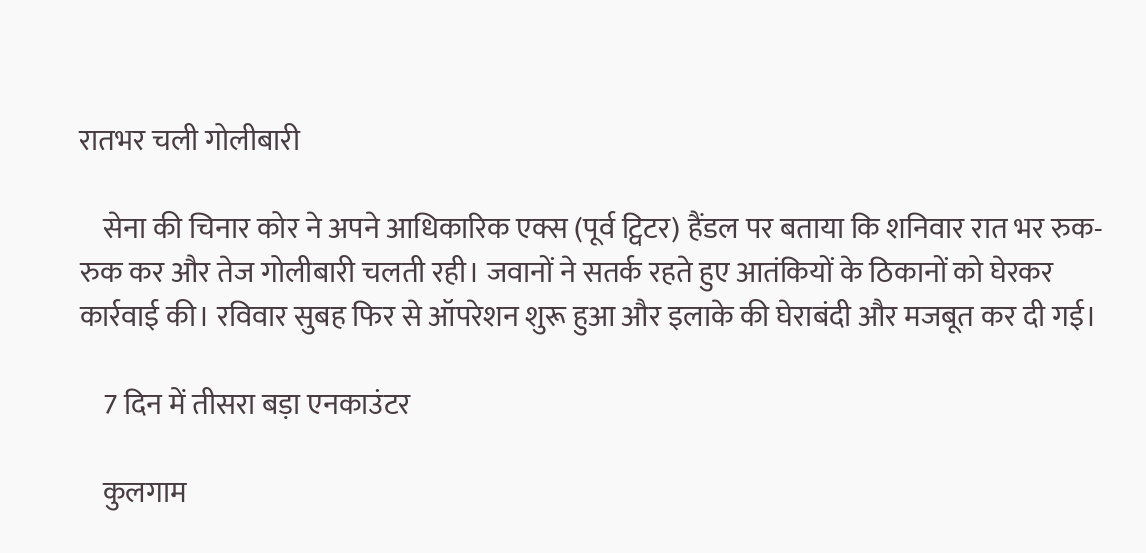रातभर चली गोलीबारी

    सेना की चिनार कोर ने अपने आधिकारिक एक्स (पूर्व ट्विटर) हैंडल पर बताया कि शनिवार रात भर रुक-रुक कर और तेज गोलीबारी चलती रही। जवानों ने सतर्क रहते हुए आतंकियों के ठिकानों को घेरकर कार्रवाई की। रविवार सुबह फिर से ऑपरेशन शुरू हुआ और इलाके की घेराबंदी और मजबूत कर दी गई।

    7 दिन में तीसरा बड़ा एनकाउंटर

    कुलगाम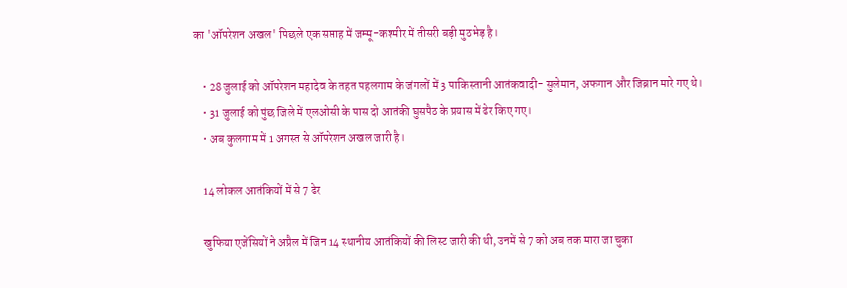का 'ऑपरेशन अखल' पिछले एक सप्ताह में जम्मू-कश्मीर में तीसरी बड़ी मुठभेड़ है।

    • 28 जुलाई को ऑपरेशन महादेव के तहत पहलगाम के जंगलों में 3 पाकिस्तानी आतंकवादी- सुलेमान, अफगान और जिब्रान मारे गए थे।
    • 31 जुलाई को पुंछ जिले में एलओसी के पास दो आतंकी घुसपैठ के प्रयास में ढेर किए गए।
    • अब कुलगाम में 1 अगस्त से ऑपरेशन अखल जारी है।

    14 लोकल आतंकियों में से 7 ढेर

    खुफिया एजेंसियों ने अप्रैल में जिन 14 स्थानीय आतंकियों की लिस्ट जारी की थी, उनमें से 7 को अब तक मारा जा चुका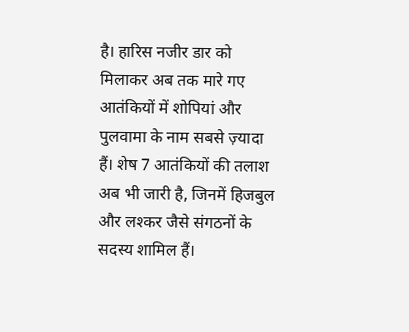है। हारिस नजीर डार को मिलाकर अब तक मारे गए आतंकियों में शोपियां और पुलवामा के नाम सबसे ज़्यादा हैं। शेष 7 आतंकियों की तलाश अब भी जारी है, जिनमें हिजबुल और लश्कर जैसे संगठनों के सदस्य शामिल हैं।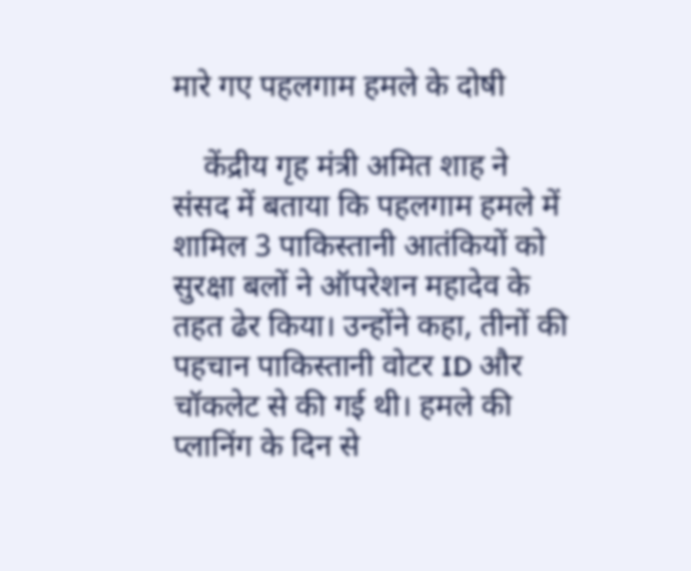मारे गए पहलगाम हमले के दोषी

    केंद्रीय गृह मंत्री अमित शाह ने संसद में बताया कि पहलगाम हमले में शामिल 3 पाकिस्तानी आतंकियों को सुरक्षा बलों ने ऑपरेशन महादेव के तहत ढेर किया। उन्होंने कहा, तीनों की पहचान पाकिस्तानी वोटर ID और चॉकलेट से की गई थी। हमले की प्लानिंग के दिन से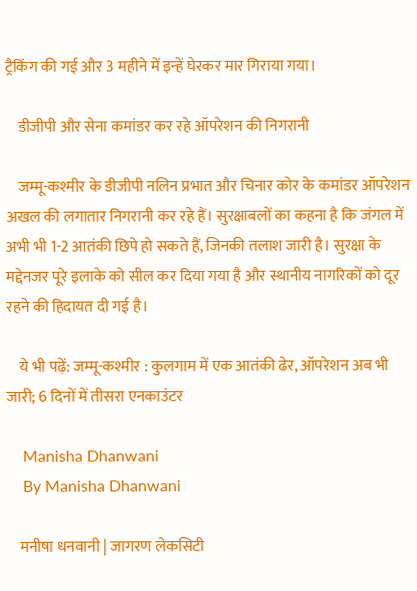ट्रैकिंग की गई और 3 महीने में इन्हें घेरकर मार गिराया गया।

    डीजीपी और सेना कमांडर कर रहे ऑपरेशन की निगरानी

    जम्मू-कश्मीर के डीजीपी नलिन प्रभात और चिनार कोर के कमांडर ऑपरेशन अखल की लगातार निगरानी कर रहे हैं। सुरक्षाबलों का कहना है कि जंगल में अभी भी 1-2 आतंकी छिपे हो सकते हैं, जिनकी तलाश जारी है। सुरक्षा के मद्देनजर पूरे इलाके को सील कर दिया गया है और स्थानीय नागरिकों को दूर रहने की हिदायत दी गई है।

    ये भी पढ़ें: जम्मू-कश्मीर : कुलगाम में एक आतंकी ढेर, ऑपरेशन अब भी जारी; 6 दिनों में तीसरा एनकाउंटर

    Manisha Dhanwani
    By Manisha Dhanwani

    मनीषा धनवानी | जागरण लेकसिटी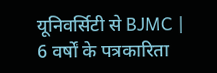यूनिवर्सिटी से BJMC | 6 वर्षों के पत्रकारिता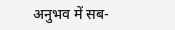अनुभव में सब-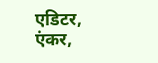एडिटर, एंकर,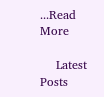...Read More

    Latest Posts